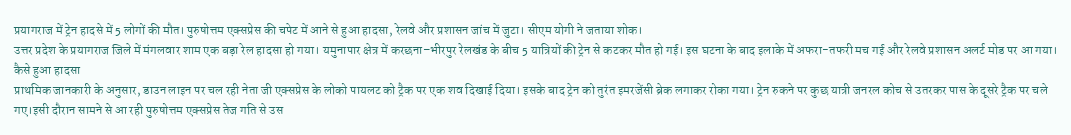प्रयागराज में ट्रेन हादसे में 5 लोगों की मौत। पुरुषोत्तम एक्सप्रेस की चपेट में आने से हुआ हादसा, रेलवे और प्रशासन जांच में जुटा। सीएम योगी ने जताया शोक।
उत्तर प्रदेश के प्रयागराज जिले में मंगलवार शाम एक बड़ा रेल हादसा हो गया। यमुनापार क्षेत्र में करछना–भीरपुर रेलखंड के बीच 5 यात्रियों की ट्रेन से कटकर मौत हो गई। इस घटना के बाद इलाके में अफरा-तफरी मच गई और रेलवे प्रशासन अलर्ट मोड पर आ गया।
कैसे हुआ हादसा
प्राथमिक जानकारी के अनुसार, डाउन लाइन पर चल रही नेता जी एक्सप्रेस के लोको पायलट को ट्रैक पर एक शव दिखाई दिया। इसके बाद ट्रेन को तुरंत इमरजेंसी ब्रेक लगाकर रोका गया। ट्रेन रुकने पर कुछ यात्री जनरल कोच से उतरकर पास के दूसरे ट्रैक पर चले गए।इसी दौरान सामने से आ रही पुरुषोत्तम एक्सप्रेस तेज गति से उस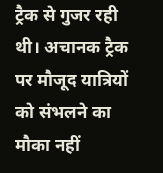ट्रैक से गुजर रही थी। अचानक ट्रैक पर मौजूद यात्रियों को संभलने का मौका नहीं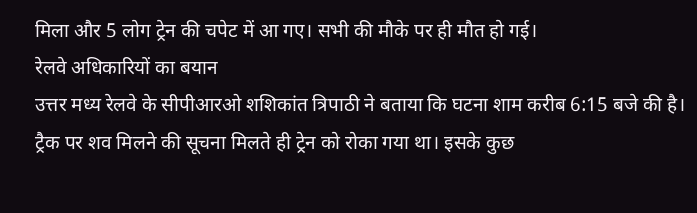मिला और 5 लोग ट्रेन की चपेट में आ गए। सभी की मौके पर ही मौत हो गई।
रेलवे अधिकारियों का बयान
उत्तर मध्य रेलवे के सीपीआरओ शशिकांत त्रिपाठी ने बताया कि घटना शाम करीब 6:15 बजे की है। ट्रैक पर शव मिलने की सूचना मिलते ही ट्रेन को रोका गया था। इसके कुछ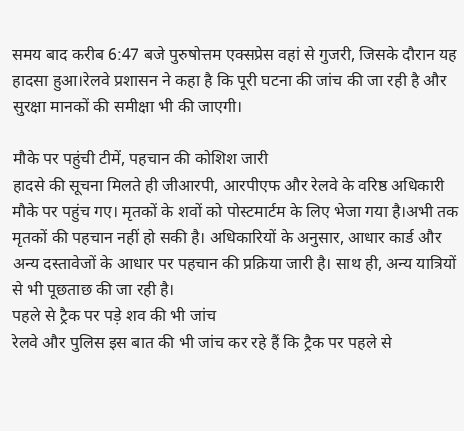समय बाद करीब 6:47 बजे पुरुषोत्तम एक्सप्रेस वहां से गुजरी, जिसके दौरान यह हादसा हुआ।रेलवे प्रशासन ने कहा है कि पूरी घटना की जांच की जा रही है और सुरक्षा मानकों की समीक्षा भी की जाएगी।

मौके पर पहुंची टीमें, पहचान की कोशिश जारी
हादसे की सूचना मिलते ही जीआरपी, आरपीएफ और रेलवे के वरिष्ठ अधिकारी मौके पर पहुंच गए। मृतकों के शवों को पोस्टमार्टम के लिए भेजा गया है।अभी तक मृतकों की पहचान नहीं हो सकी है। अधिकारियों के अनुसार, आधार कार्ड और अन्य दस्तावेजों के आधार पर पहचान की प्रक्रिया जारी है। साथ ही, अन्य यात्रियों से भी पूछताछ की जा रही है।
पहले से ट्रैक पर पड़े शव की भी जांच
रेलवे और पुलिस इस बात की भी जांच कर रहे हैं कि ट्रैक पर पहले से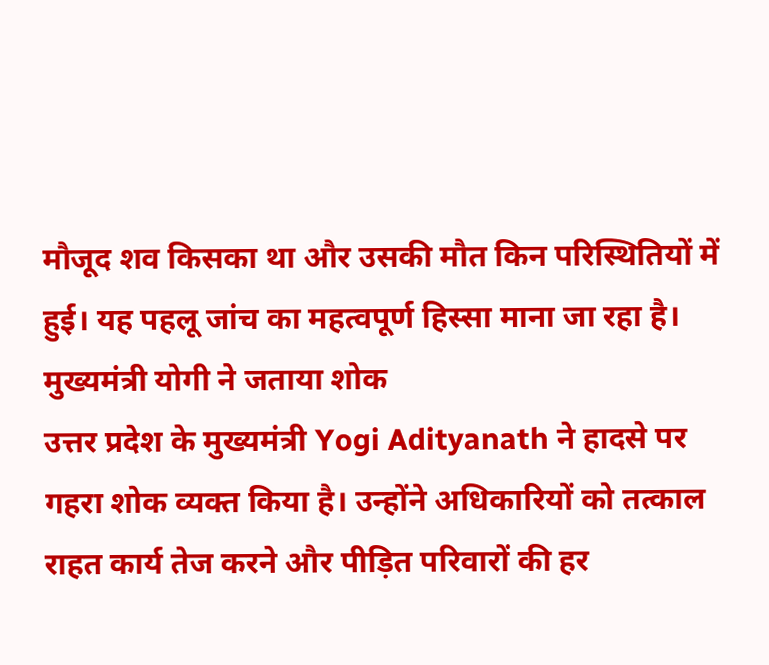मौजूद शव किसका था और उसकी मौत किन परिस्थितियों में हुई। यह पहलू जांच का महत्वपूर्ण हिस्सा माना जा रहा है।
मुख्यमंत्री योगी ने जताया शोक
उत्तर प्रदेश के मुख्यमंत्री Yogi Adityanath ने हादसे पर गहरा शोक व्यक्त किया है। उन्होंने अधिकारियों को तत्काल राहत कार्य तेज करने और पीड़ित परिवारों की हर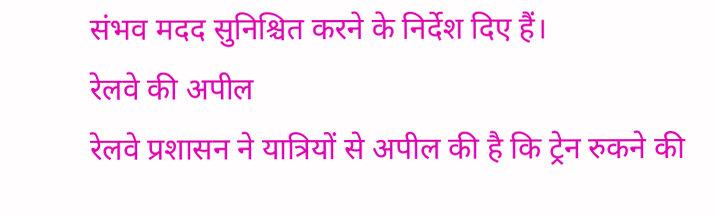संभव मदद सुनिश्चित करने के निर्देश दिए हैं।
रेलवे की अपील
रेलवे प्रशासन ने यात्रियों से अपील की है कि ट्रेन रुकने की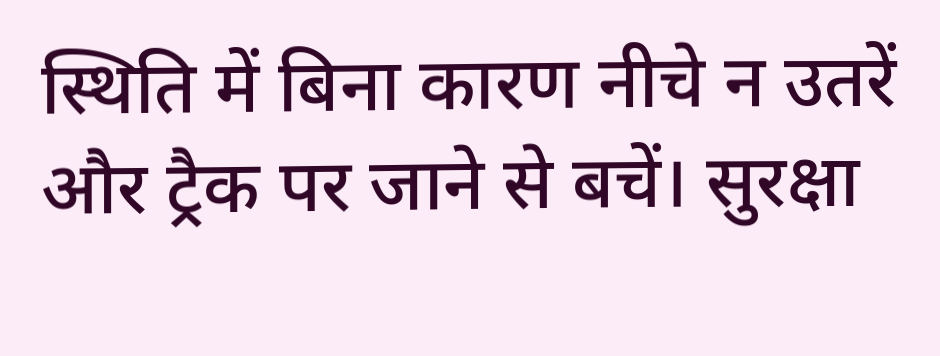स्थिति में बिना कारण नीचे न उतरें और ट्रैक पर जाने से बचें। सुरक्षा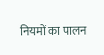नियमों का पालन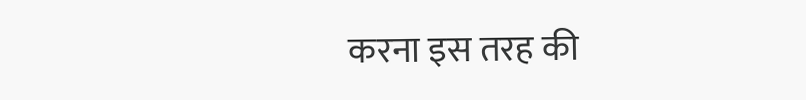करना इस तरह की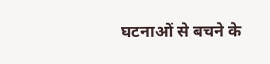घटनाओं से बचने के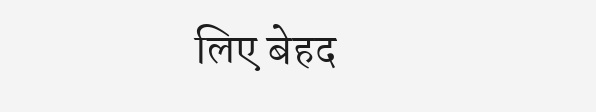लिए बेहद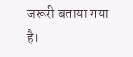जरूरी बताया गया है।